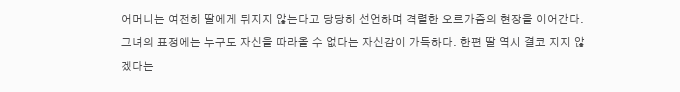어머니는 여전히 딸에게 뒤지지 않는다고 당당히 선언하며 격렬한 오르가즘의 현장을 이어간다. 그녀의 표정에는 누구도 자신을 따라올 수 없다는 자신감이 가득하다. 한편 딸 역시 결코 지지 않겠다는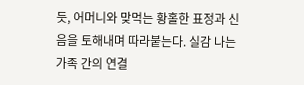듯, 어머니와 맞먹는 황홀한 표정과 신음을 토해내며 따라붙는다. 실감 나는 가족 간의 연결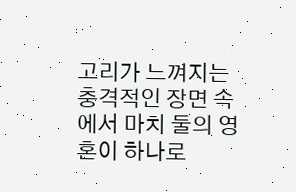고리가 느껴지는 충격적인 장면 속에서 마치 둘의 영혼이 하나로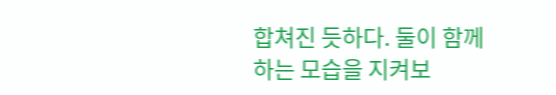합쳐진 듯하다. 둘이 함께하는 모습을 지켜보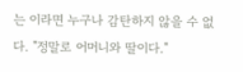는 이라면 누구나 감탄하지 않을 수 없다. "정말로 어머니와 딸이다."